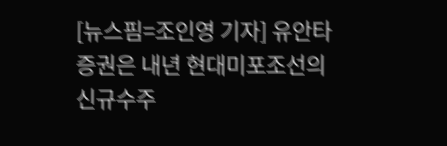[뉴스핌=조인영 기자] 유안타증권은 내년 현대미포조선의 신규수주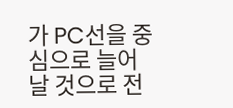가 PC선을 중심으로 늘어날 것으로 전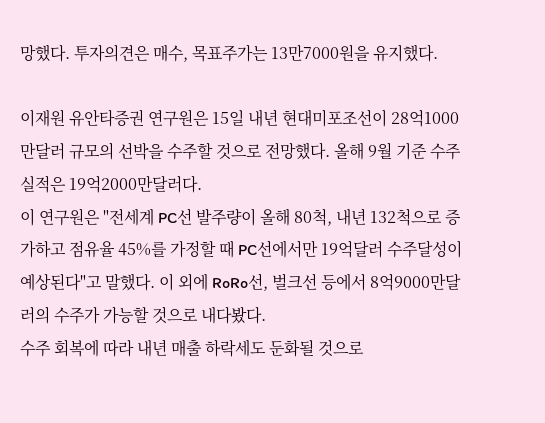망했다. 투자의견은 매수, 목표주가는 13만7000원을 유지했다.

이재원 유안타증권 연구원은 15일 내년 현대미포조선이 28억1000만달러 규모의 선박을 수주할 것으로 전망했다. 올해 9월 기준 수주실적은 19억2000만달러다.
이 연구원은 "전세계 PC선 발주량이 올해 80척, 내년 132척으로 증가하고 점유율 45%를 가정할 때 PC선에서만 19억달러 수주달성이 예상된다"고 말했다. 이 외에 RoRo선, 벌크선 등에서 8억9000만달러의 수주가 가능할 것으로 내다봤다.
수주 회복에 따라 내년 매출 하락세도 둔화될 것으로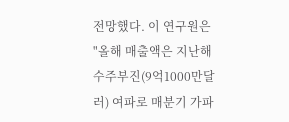전망했다. 이 연구원은 "올해 매출액은 지난해 수주부진(9억1000만달러) 여파로 매분기 가파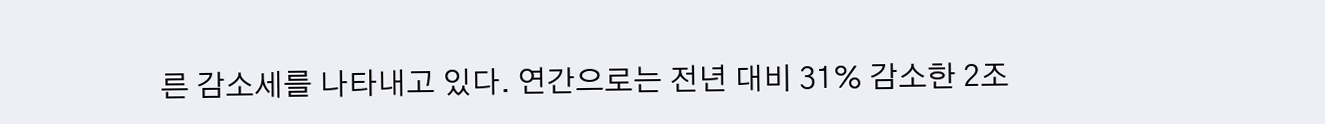른 감소세를 나타내고 있다. 연간으로는 전년 대비 31% 감소한 2조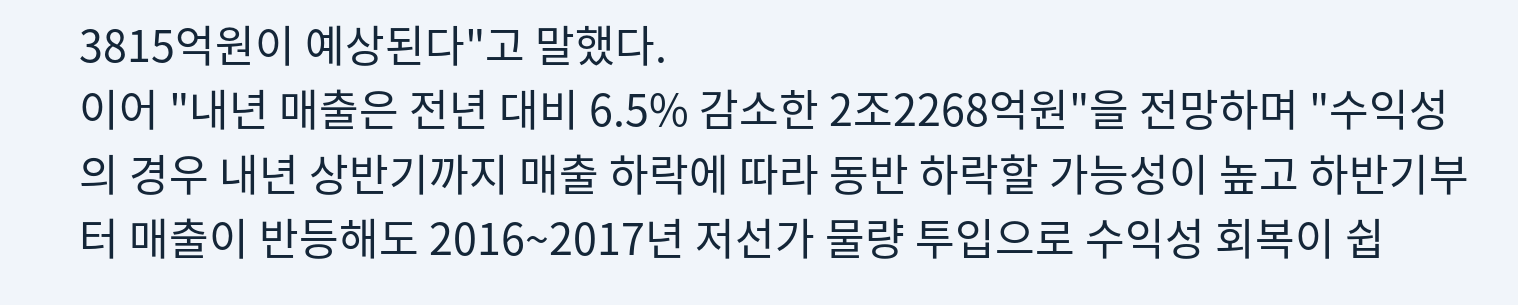3815억원이 예상된다"고 말했다.
이어 "내년 매출은 전년 대비 6.5% 감소한 2조2268억원"을 전망하며 "수익성의 경우 내년 상반기까지 매출 하락에 따라 동반 하락할 가능성이 높고 하반기부터 매출이 반등해도 2016~2017년 저선가 물량 투입으로 수익성 회복이 쉽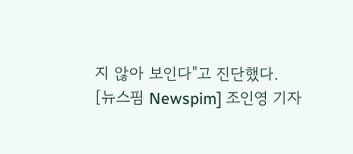지 않아 보인다"고 진단했다.
[뉴스핌 Newspim] 조인영 기자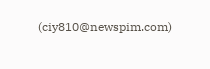(ciy810@newspim.com)